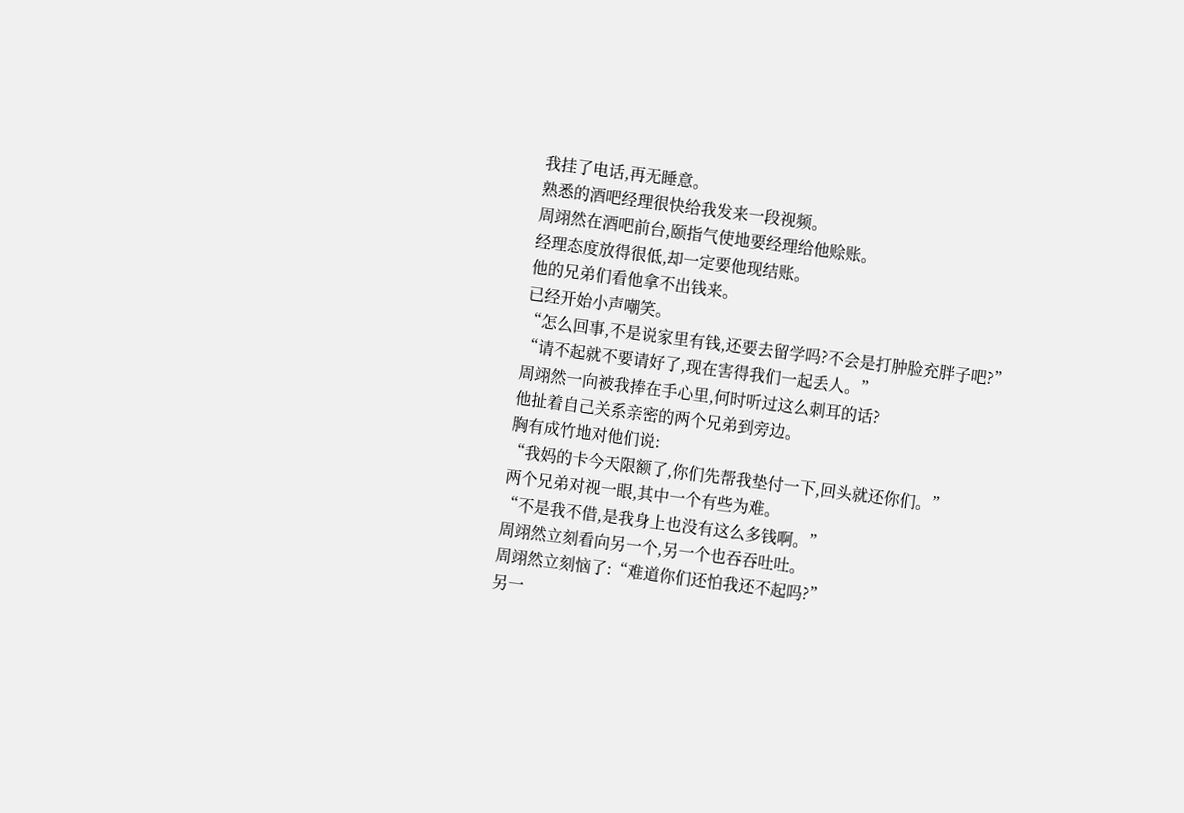我挂了电话,再无睡意。
熟悉的酒吧经理很快给我发来一段视频。
周翊然在酒吧前台,颐指气使地要经理给他赊账。
经理态度放得很低,却一定要他现结账。
他的兄弟们看他拿不出钱来。
已经开始小声嘲笑。
“怎么回事,不是说家里有钱,还要去留学吗?不会是打肿脸充胖子吧?”
“请不起就不要请好了,现在害得我们一起丢人。”
周翊然一向被我捧在手心里,何时听过这么刺耳的话?
他扯着自己关系亲密的两个兄弟到旁边。
胸有成竹地对他们说:
“我妈的卡今天限额了,你们先帮我垫付一下,回头就还你们。”
两个兄弟对视一眼,其中一个有些为难。
“不是我不借,是我身上也没有这么多钱啊。”
周翊然立刻看向另一个,另一个也吞吞吐吐。
周翊然立刻恼了:“难道你们还怕我还不起吗?”
另一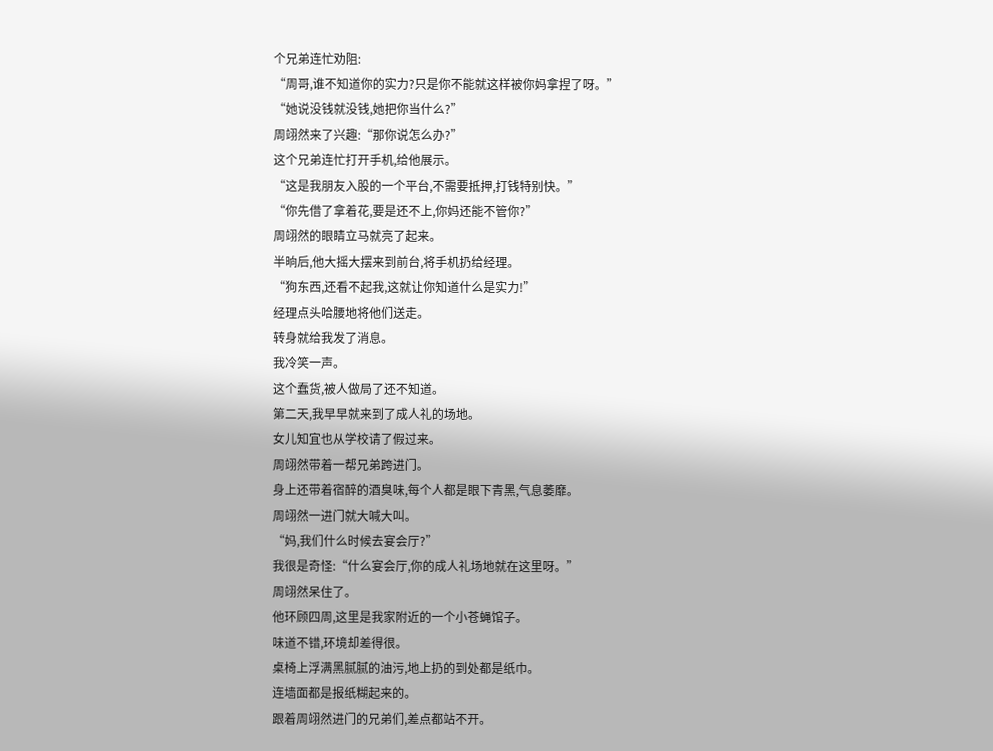个兄弟连忙劝阻:
“周哥,谁不知道你的实力?只是你不能就这样被你妈拿捏了呀。”
“她说没钱就没钱,她把你当什么?”
周翊然来了兴趣:“那你说怎么办?”
这个兄弟连忙打开手机,给他展示。
“这是我朋友入股的一个平台,不需要抵押,打钱特别快。”
“你先借了拿着花,要是还不上,你妈还能不管你?”
周翊然的眼睛立马就亮了起来。
半晌后,他大摇大摆来到前台,将手机扔给经理。
“狗东西,还看不起我,这就让你知道什么是实力!”
经理点头哈腰地将他们送走。
转身就给我发了消息。
我冷笑一声。
这个蠢货,被人做局了还不知道。
第二天,我早早就来到了成人礼的场地。
女儿知宜也从学校请了假过来。
周翊然带着一帮兄弟跨进门。
身上还带着宿醉的酒臭味,每个人都是眼下青黑,气息萎靡。
周翊然一进门就大喊大叫。
“妈,我们什么时候去宴会厅?”
我很是奇怪:“什么宴会厅,你的成人礼场地就在这里呀。”
周翊然呆住了。
他环顾四周,这里是我家附近的一个小苍蝇馆子。
味道不错,环境却差得很。
桌椅上浮满黑腻腻的油污,地上扔的到处都是纸巾。
连墙面都是报纸糊起来的。
跟着周翊然进门的兄弟们,差点都站不开。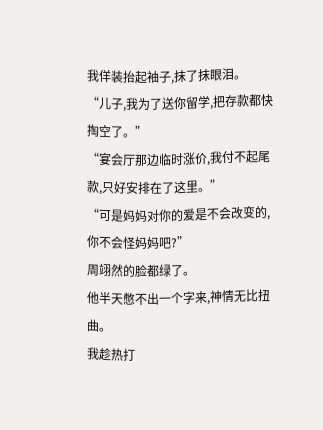我佯装抬起袖子,抹了抹眼泪。
“儿子,我为了送你留学,把存款都快掏空了。”
“宴会厅那边临时涨价,我付不起尾款,只好安排在了这里。”
“可是妈妈对你的爱是不会改变的,你不会怪妈妈吧?”
周翊然的脸都绿了。
他半天憋不出一个字来,神情无比扭曲。
我趁热打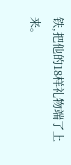铁,把他的18样礼物端了上来。